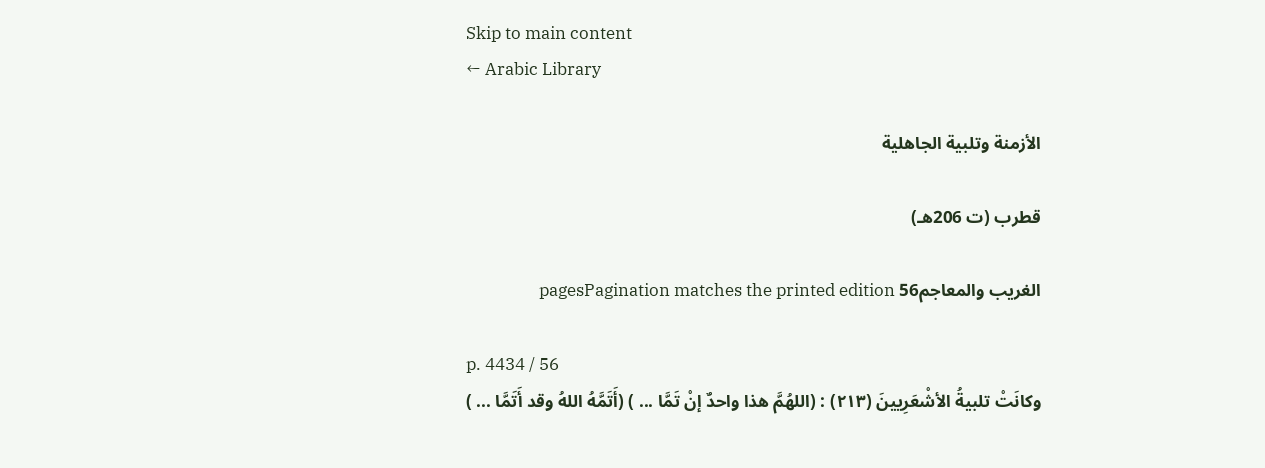Skip to main content
← Arabic Library

الأزمنة وتلبية الجاهلية

قطرب (ت 206هـ)

الغريب والمعاجم56 pagesPagination matches the printed edition

p. 4434 / 56
وكانَتْ تلبيةُ الأشْعَرِيينَ (٢١٣) : (اللهُمَّ هذا واحدٌ إنْ تَمَّا ... ) (أَتَمَّهُ اللهُ وقد أَتَمَّا ... )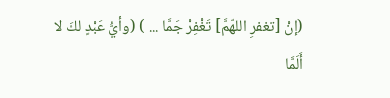(إنْ [تغفرِ اللهّمَّ] تَغْفِرْ جَمَّا ... ) (وأيُّ عَبْدٍ لكَ لا أَلَمَّا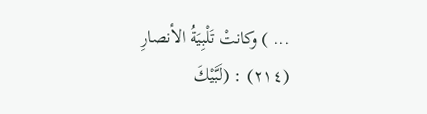... ) وكانتْ تَلْبِيَةُ الأنصارِ (٢١٤) : (لَبَّيْكَ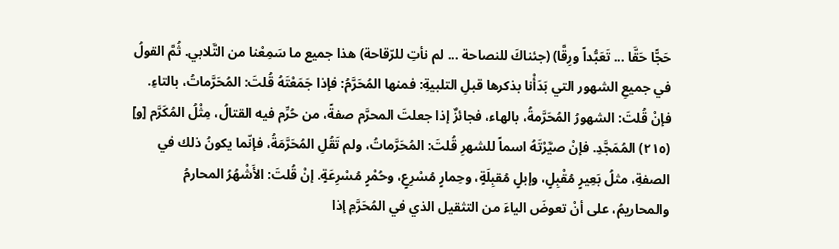حَجًّا حَقَّا ... تَعَبُّداً ورِقَّا) (جئناكَ للنصاحة ... لم نأتِ للرّقاحة) هذا جميع ما سَمِعْنا من التَّلابي. ثُمَّ القولُ في جميعِ الشهور التي بَدَأْنا بذكرها قبلِ التلبيةِ: فمنها المُحَرَّمُ: فإذا جَمَعْتَهُ قُلتَ: المُحَرَّماتُ، بالتاءِ. فإنْ قُلتَ: الشهورُ المُحَرَّمةُ، بالهاء، فجائزٌ إذا جعلتَ المحرَّم صفةً، من حُرِّم فيه القتالُ، مِثْلُ المُكَرَّم [و] (٢١٥) المُمَجَّدِ. فإنْ صيَّرْتَهُ اسماً للشهرِ قُلتَ: المُحَرَّماتُ، ولم تَقُلِ المُحَرَّمَةُ، فإنّما يكونُ ذلك في الصفةِ، مثلُ بَعِيرٍ مُقْبِلٍ، وإبلٍ مُقبِلَةٍ، وحِمارٍ مُسْرِعٍ، وحُمْرٍ مُسْرِعَةٍ. إنْ قُلتَ: الأَشْهُرُ المحارمُ والمحاريمُ، على أنْ تعوضَ الياءَ من التثقيل الذي في المُحَرَّمِ إذا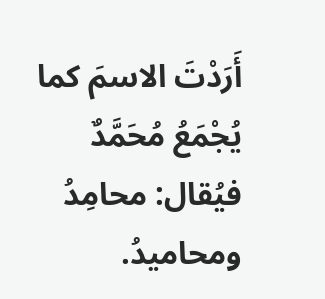أَرَدْتَ الاسمَ كما يُجْمَعُ مُحَمَّدٌ فيُقال: محامِدُ ومحاميدُ.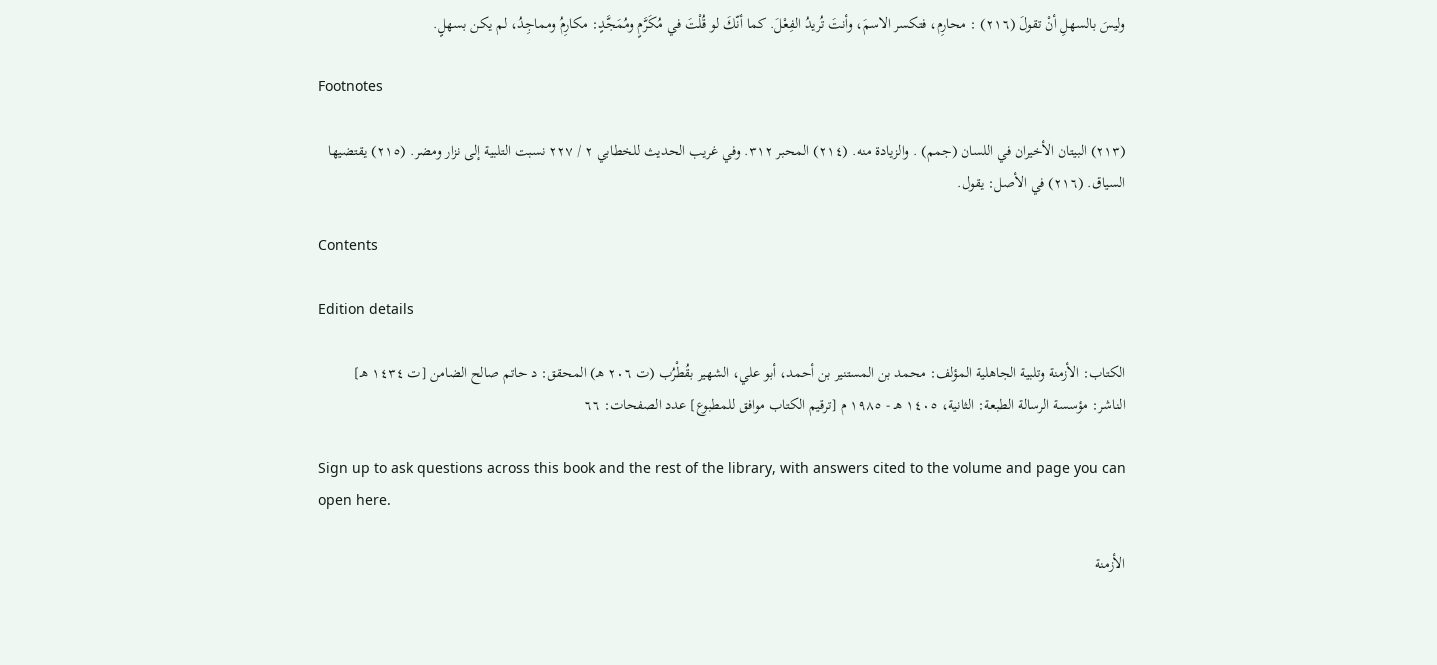وليسَ بالسهلِ أنْ تقولَ (٢١٦) : محارِم، فتكسر الاسمَ، وأنتَ تُريدُ الفِعْلَ. كما أنّكَ لو قُلْتَ في مُكَرَّمٍ ومُمَجَّدٍ: مكارِمُ ومماجِدُ، لم يكن بسهلٍ.

Footnotes

(٢١٣) البيتان الأخيران في اللسان (جمم) . والزيادة منه. (٢١٤) المحبر ٣١٢. وفي غريب الحديث للخطابي ٢ / ٢٢٧ نسبت التلبية إلى نزار ومضر. (٢١٥) يقتضيها السياق. (٢١٦) في الأصل: يقول.

Contents

Edition details

الكتاب: الأزمنة وتلبية الجاهلية المؤلف: محمد بن المستنير بن أحمد، أبو علي، الشهير بقُطْرُب (ت ٢٠٦ هـ) المحقق: د حاتم صالح الضامن [ت ١٤٣٤ هـ] الناشر: مؤسسة الرسالة الطبعة: الثانية، ١٤٠٥ هـ - ١٩٨٥ م [ترقيم الكتاب موافق للمطبوع] عدد الصفحات: ٦٦

Sign up to ask questions across this book and the rest of the library, with answers cited to the volume and page you can open here.

الأزمنة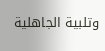وتلبية الجاهلية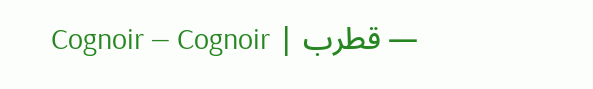— قطرب | Cognoir — Cognoir